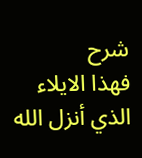شرح
فهذا الايلاء الذي أنزل الله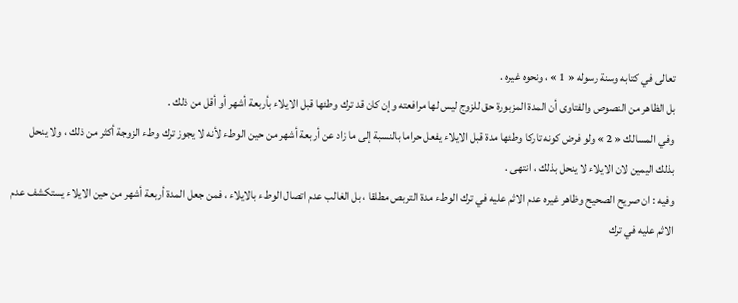تعالى في كتابه وسنة رسوله « 1 » ، ونحوه غيره .
بل الظاهر من النصوص والفتاوى أن المدة المزبورة حق للزوج ليس لها مرافعته وإن كان قد ترك وطئها قبل الايلاء بأربعة أشهر أو أقل من ذلك .
وفي المسالك « 2 » ولو فرض كونه تاركا وطئها مدة قبل الايلاء يفعل حراما بالنسبة إلى ما زاد عن أربعة أشهر من حين الوطء لأنه لا يجوز ترك وطء الزوجة أكثر من ذلك ، ولا ينحل بذلك اليمين لان الايلاء لا ينحل بذلك ، انتهى .
وفيه : ان صريح الصحيح وظاهر غيره عدم الاثم عليه في ترك الوطء مدة التربص مطلقا ، بل الغالب عدم اتصال الوطء بالايلاء ، فمن جعل المدة أربعة أشهر من حين الايلاء يستكشف عدم الاثم عليه في ترك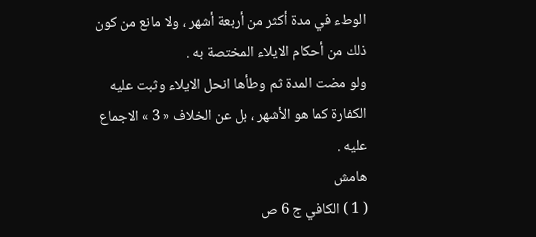الوطء في مدة أكثر من أربعة أشهر ، ولا مانع من كون ذلك من أحكام الايلاء المختصة به .
ولو مضت المدة ثم وطأها انحل الايلاء وثبت عليه الكفارة كما هو الأشهر ، بل عن الخلاف « 3 » الاجماع عليه .
هامش
( 1 ) الكافي ج 6 ص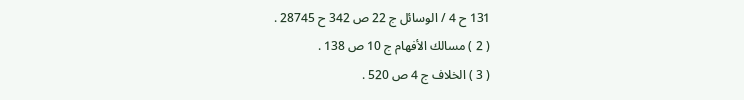131 ح 4 / الوسائل ج 22 ص 342 ح 28745 .
( 2 ) مسالك الأفهام ج 10 ص 138 .
( 3 ) الخلاف ج 4 ص 520 .